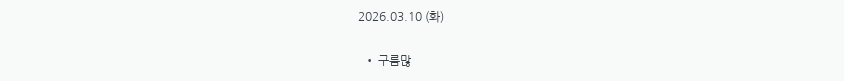2026.03.10 (화)

  • 구름많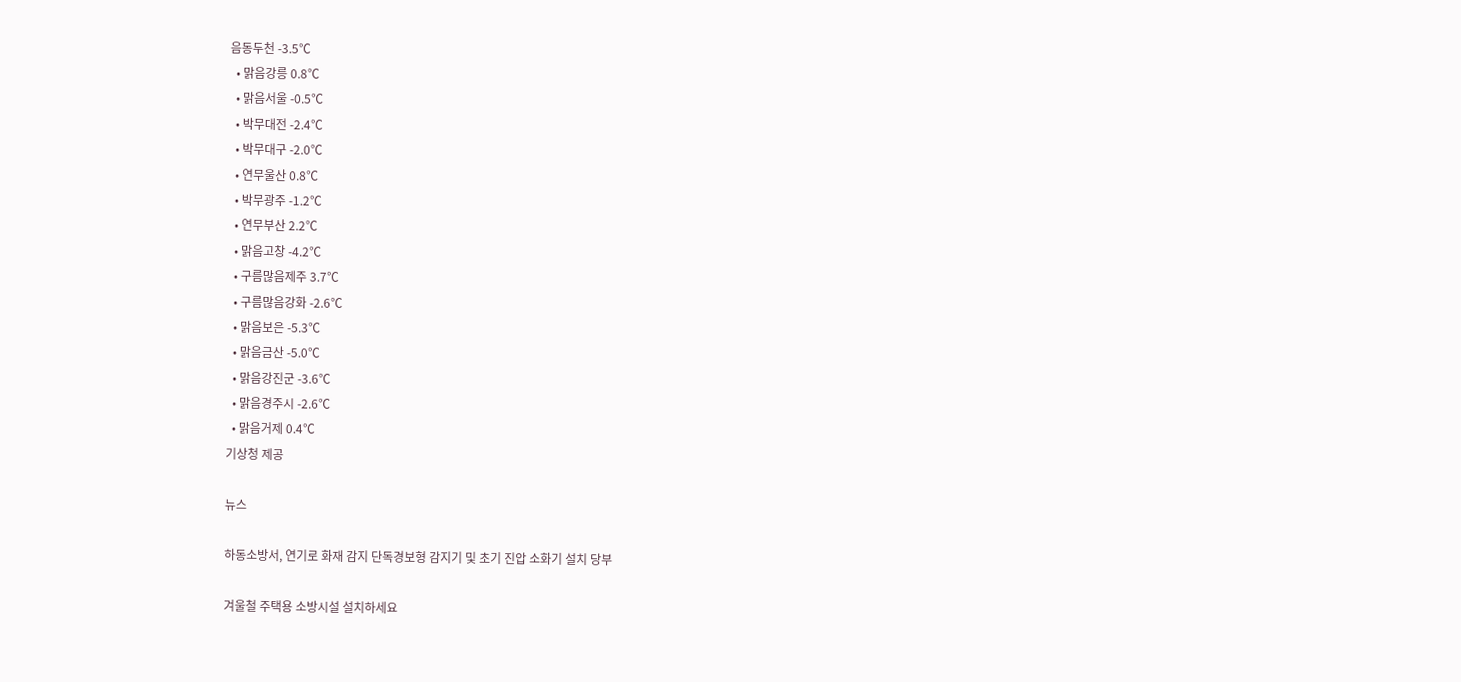음동두천 -3.5℃
  • 맑음강릉 0.8℃
  • 맑음서울 -0.5℃
  • 박무대전 -2.4℃
  • 박무대구 -2.0℃
  • 연무울산 0.8℃
  • 박무광주 -1.2℃
  • 연무부산 2.2℃
  • 맑음고창 -4.2℃
  • 구름많음제주 3.7℃
  • 구름많음강화 -2.6℃
  • 맑음보은 -5.3℃
  • 맑음금산 -5.0℃
  • 맑음강진군 -3.6℃
  • 맑음경주시 -2.6℃
  • 맑음거제 0.4℃
기상청 제공

뉴스

하동소방서, 연기로 화재 감지 단독경보형 감지기 및 초기 진압 소화기 설치 당부

겨울철 주택용 소방시설 설치하세요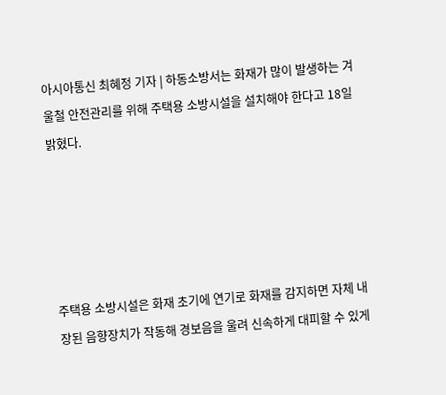아시아통신 최혜정 기자 | 하동소방서는 화재가 많이 발생하는 겨울철 안전관리를 위해 주택용 소방시설을 설치해야 한다고 18일 밝혔다.





주택용 소방시설은 화재 초기에 연기로 화재를 감지하면 자체 내장된 음향장치가 작동해 경보음을 울려 신속하게 대피할 수 있게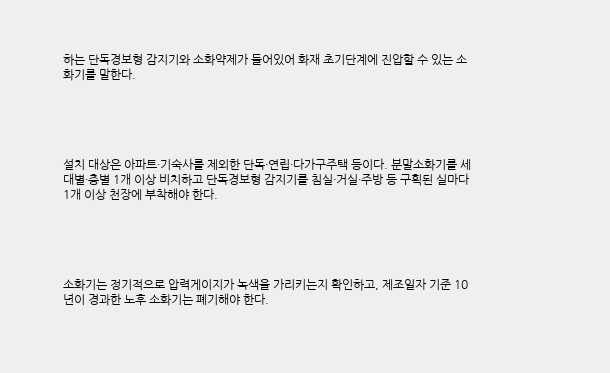하는 단독경보형 감지기와 소화약제가 들어있어 화재 초기단계에 진압할 수 있는 소화기를 말한다.





설치 대상은 아파트·기숙사를 제외한 단독·연립·다가구주택 등이다. 분말소화기를 세대별·층별 1개 이상 비치하고 단독경보형 감지기를 침실·거실·주방 등 구획된 실마다 1개 이상 천장에 부착해야 한다.





소화기는 정기적으로 압력게이지가 녹색을 가리키는지 확인하고, 제조일자 기준 10년이 경과한 노후 소화기는 폐기해야 한다.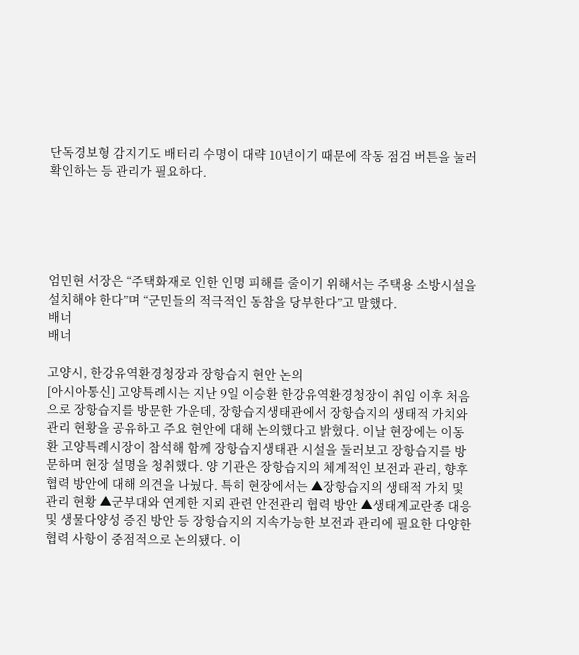단독경보형 감지기도 배터리 수명이 대략 10년이기 때문에 작동 점검 버튼을 눌러 확인하는 등 관리가 필요하다.





엄민현 서장은 “주택화재로 인한 인명 피해를 줄이기 위해서는 주택용 소방시설을 설치해야 한다”며 “군민들의 적극적인 동참을 당부한다”고 말했다.
배너
배너

고양시, 한강유역환경청장과 장항습지 현안 논의
[아시아통신] 고양특례시는 지난 9일 이승환 한강유역환경청장이 취임 이후 처음으로 장항습지를 방문한 가운데, 장항습지생태관에서 장항습지의 생태적 가치와 관리 현황을 공유하고 주요 현안에 대해 논의했다고 밝혔다. 이날 현장에는 이동환 고양특례시장이 참석해 함께 장항습지생태관 시설을 둘러보고 장항습지를 방문하며 현장 설명을 청취했다. 양 기관은 장항습지의 체계적인 보전과 관리, 향후 협력 방안에 대해 의견을 나눴다. 특히 현장에서는 ▲장항습지의 생태적 가치 및 관리 현황 ▲군부대와 연계한 지뢰 관련 안전관리 협력 방안 ▲생태계교란종 대응 및 생물다양성 증진 방안 등 장항습지의 지속가능한 보전과 관리에 필요한 다양한 협력 사항이 중점적으로 논의됐다. 이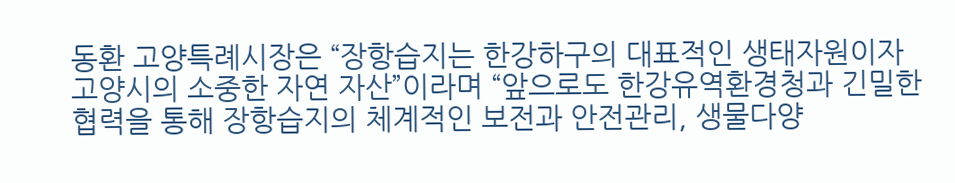동환 고양특례시장은 “장항습지는 한강하구의 대표적인 생태자원이자 고양시의 소중한 자연 자산”이라며 “앞으로도 한강유역환경청과 긴밀한 협력을 통해 장항습지의 체계적인 보전과 안전관리, 생물다양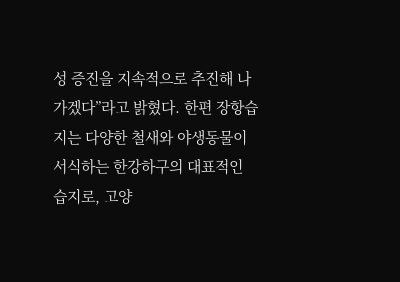성 증진을 지속적으로 추진해 나가겠다”라고 밝혔다. 한편 장항습지는 다양한 철새와 야생동물이 서식하는 한강하구의 대표적인 습지로, 고양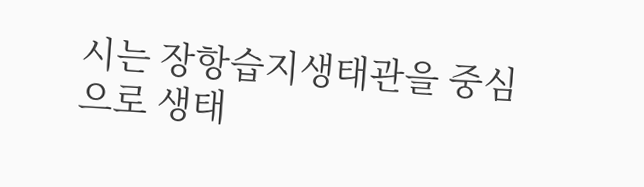시는 장항습지생태관을 중심으로 생태